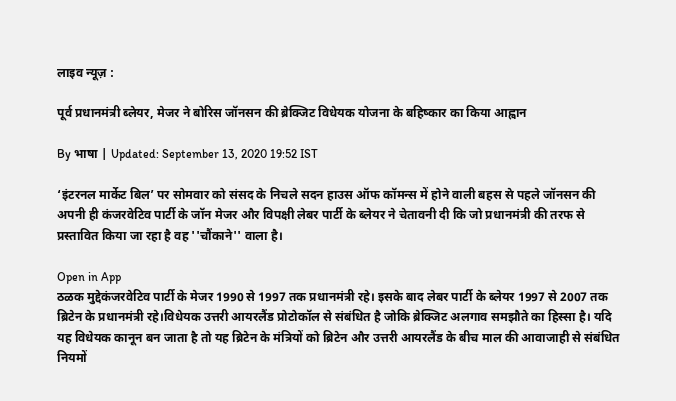लाइव न्यूज़ :

पूर्व प्रधानमंत्री ब्लेयर, मेजर ने बोरिस जॉनसन की ब्रेक्जिट विधेयक योजना के बहिष्कार का किया आह्वान

By भाषा | Updated: September 13, 2020 19:52 IST

‘इंटरनल मार्केट बिल’ पर सोमवार को संसद के निचले सदन हाउस ऑफ कॉमन्स में होने वाली बहस से पहले जॉनसन की अपनी ही कंजरवेटिव पार्टी के जॉन मेजर और विपक्षी लेबर पार्टी के ब्लेयर ने चेतावनी दी कि जो प्रधानमंत्री की तरफ से प्रस्तावित किया जा रहा है वह ''चौंकाने'' वाला है।

Open in App
ठळक मुद्देकंजरवेटिव पार्टी के मेजर 1990 से 1997 तक प्रधानमंत्री रहे। इसके बाद लेबर पार्टी के ब्लेयर 1997 से 2007 तक ब्रिटेन के प्रधानमंत्री रहे।विधेयक उत्तरी आयरलैंड प्रोटोकॉल से संबंधित है जोकि ब्रेक्जिट अलगाव समझौते का हिस्सा है। यदि यह विधेयक कानून बन जाता है तो यह ब्रिटेन के मंत्रियों को ब्रिटेन और उत्तरी आयरलैंड के बीच माल की आवाजाही से संबंधित नियमों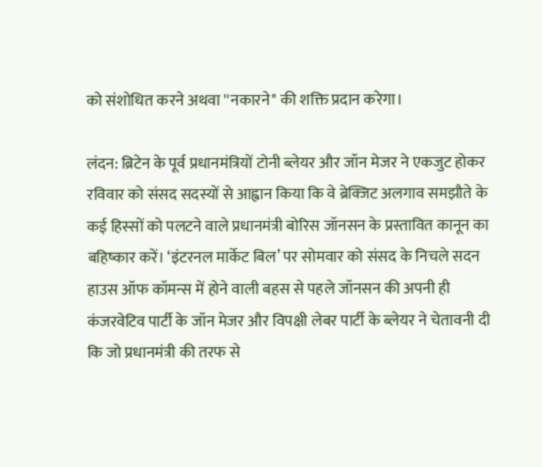को संशोधित करने अथवा ''नकारने'' की शक्ति प्रदान करेगा।

लंदन: ब्रिटेन के पूर्व प्रधानमंत्रियों टोनी ब्लेयर और जॉन मेजर ने एकजुट होकर रविवार को संसद सदस्यों से आह्वान किया कि वे ब्रेक्जिट अलगाव समझौते के कई हिस्सों को पलटने वाले प्रधानमंत्री बोरिस जॉनसन के प्रस्तावित कानून का बहिष्कार करें। ‘इंटरनल मार्केट बिल’ पर सोमवार को संसद के निचले सदन हाउस ऑफ कॉमन्स में होने वाली बहस से पहले जॉनसन की अपनी ही कंजरवेटिव पार्टी के जॉन मेजर और विपक्षी लेबर पार्टी के ब्लेयर ने चेतावनी दी कि जो प्रधानमंत्री की तरफ से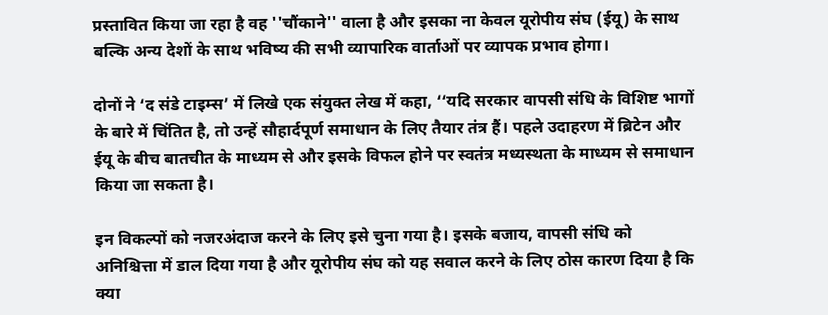प्रस्तावित किया जा रहा है वह ''चौंकाने'' वाला है और इसका ना केवल यूरोपीय संघ (ईयू) के साथ बल्कि अन्य देशों के साथ भविष्य की सभी व्यापारिक वार्ताओं पर व्यापक प्रभाव होगा।

दोनों ने ‘द संडे टाइम्स’ में लिखे एक संयुक्त लेख में कहा, ‘‘यदि सरकार वापसी संधि के विशिष्ट भागों के बारे में चिंतित है, तो उन्हें सौहार्दपूर्ण समाधान के लिए तैयार तंत्र हैं। पहले उदाहरण में ब्रिटेन और ईयू के बीच बातचीत के माध्यम से और इसके विफल होने पर स्वतंत्र मध्यस्थता के माध्यम से समाधान किया जा सकता है।

इन विकल्पों को नजरअंदाज करने के लिए इसे चुना गया है। इसके बजाय, वापसी संधि को अनिश्चित्ता में डाल दिया गया है और यूरोपीय संघ को यह सवाल करने के लिए ठोस कारण दिया है कि क्या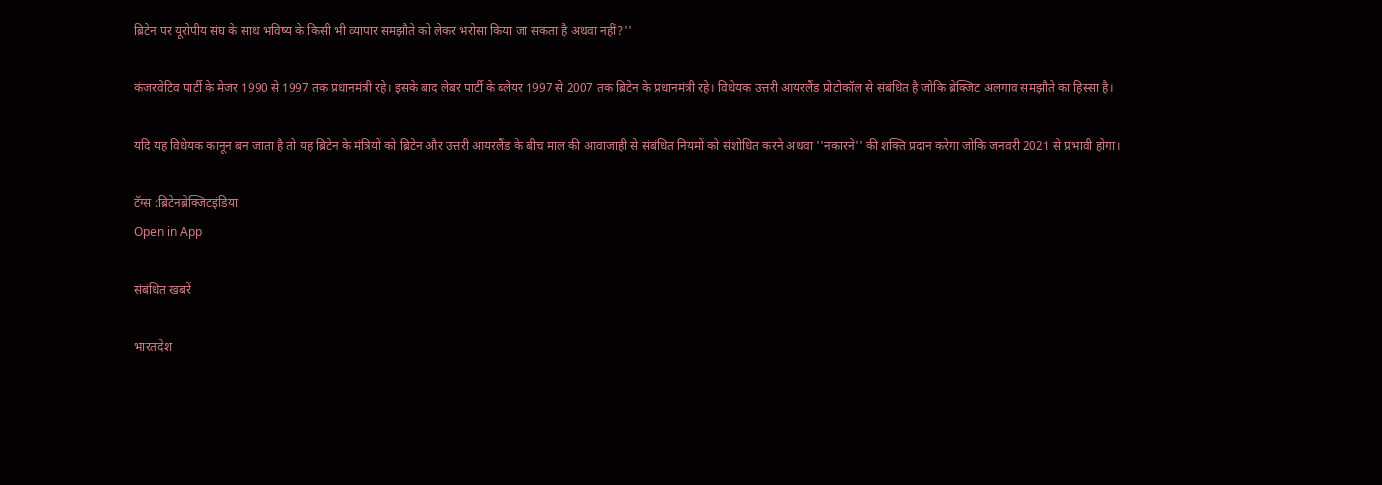ब्रिटेन पर यूरोपीय संघ के साथ भविष्य के किसी भी व्यापार समझौते को लेकर भरोसा किया जा सकता है अथवा नहीं?''

कंजरवेटिव पार्टी के मेजर 1990 से 1997 तक प्रधानमंत्री रहे। इसके बाद लेबर पार्टी के ब्लेयर 1997 से 2007 तक ब्रिटेन के प्रधानमंत्री रहे। विधेयक उत्तरी आयरलैंड प्रोटोकॉल से संबंधित है जोकि ब्रेक्जिट अलगाव समझौते का हिस्सा है।

यदि यह विधेयक कानून बन जाता है तो यह ब्रिटेन के मंत्रियों को ब्रिटेन और उत्तरी आयरलैंड के बीच माल की आवाजाही से संबंधित नियमों को संशोधित करने अथवा ''नकारने'' की शक्ति प्रदान करेगा जोकि जनवरी 2021 से प्रभावी होगा।

टॅग्स :ब्रिटेनब्रेक्जिटइंडिया
Open in App

संबंधित खबरें

भारतदेश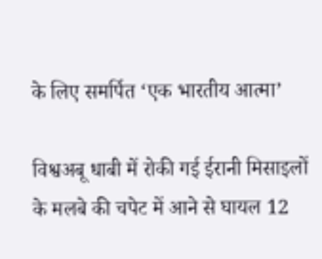के लिए समर्पित ‘एक भारतीय आत्मा’

विश्वअबू धाबी में रोकी गई ईरानी मिसाइलों के मलबे की चपेट में आने से घायल 12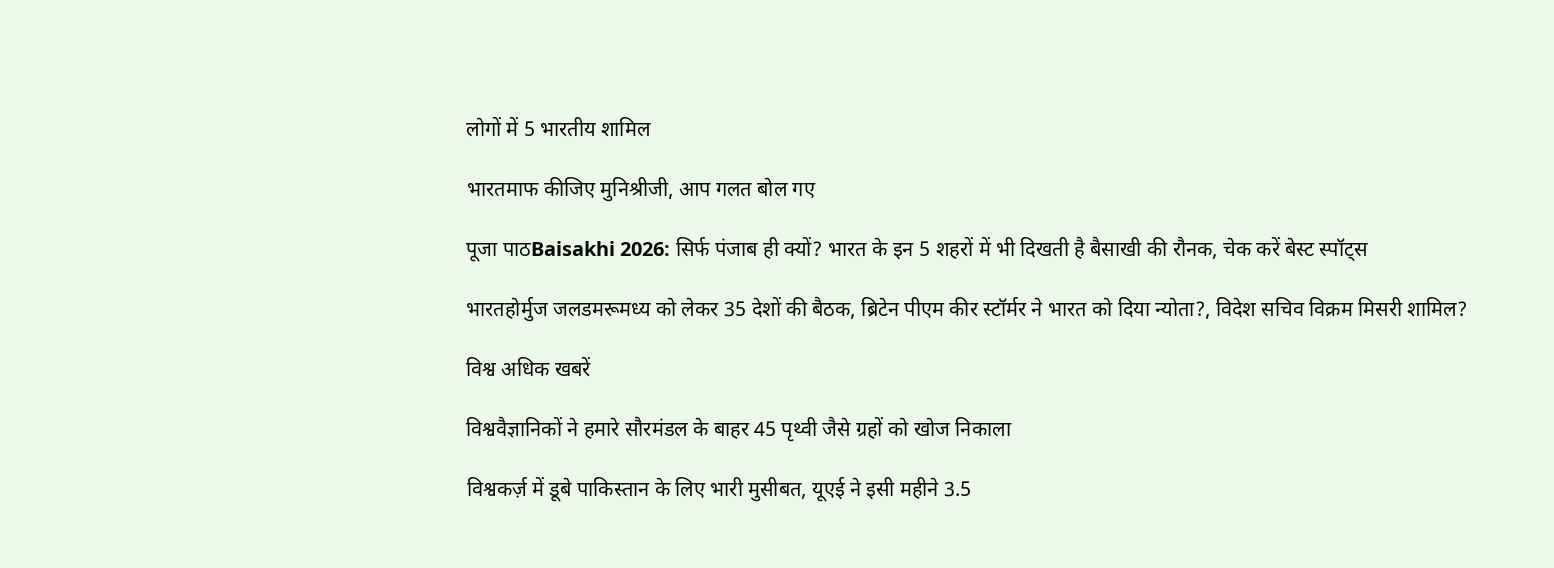लोगों में 5 भारतीय शामिल

भारतमाफ कीजिए मुनिश्रीजी, आप गलत बोल गए

पूजा पाठBaisakhi 2026: सिर्फ पंजाब ही क्यों? भारत के इन 5 शहरों में भी दिखती है बैसाखी की रौनक, चेक करें बेस्ट स्पॉट्स

भारतहोर्मुज जलडमरूमध्य को लेकर 35 देशों की बैठक, ब्रिटेन पीएम कीर स्टॉर्मर ने भारत को दिया न्योता?, विदेश सचिव विक्रम मिसरी शामिल?

विश्व अधिक खबरें

विश्ववैज्ञानिकों ने हमारे सौरमंडल के बाहर 45 पृथ्वी जैसे ग्रहों को खोज निकाला

विश्वकर्ज़ में डूबे पाकिस्तान के लिए भारी मुसीबत, यूएई ने इसी महीने 3.5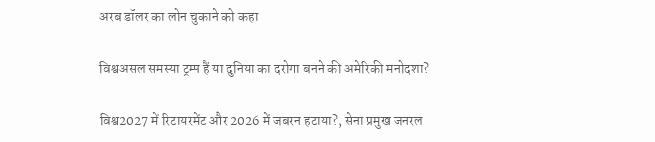अरब डॉलर का लोन चुकाने को कहा

विश्वअसल समस्या ट्रम्प हैं या दुनिया का दरोगा बनने की अमेरिकी मनोदशा?

विश्व2027 में रिटायरमेंट और 2026 में जबरन हटाया?, सेना प्रमुख जनरल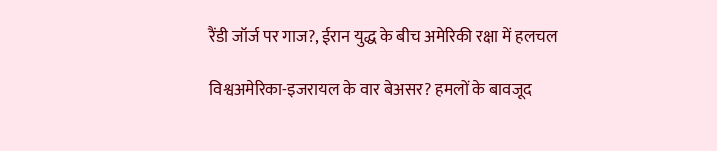रैंडी जॉर्ज पर गाज?, ईरान युद्ध के बीच अमेरिकी रक्षा में हलचल

विश्वअमेरिका-इजरायल के वार बेअसर? हमलों के बावजूद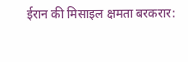ईरान की मिसाइल क्षमता बरकरार: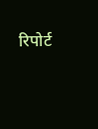रिपोर्ट